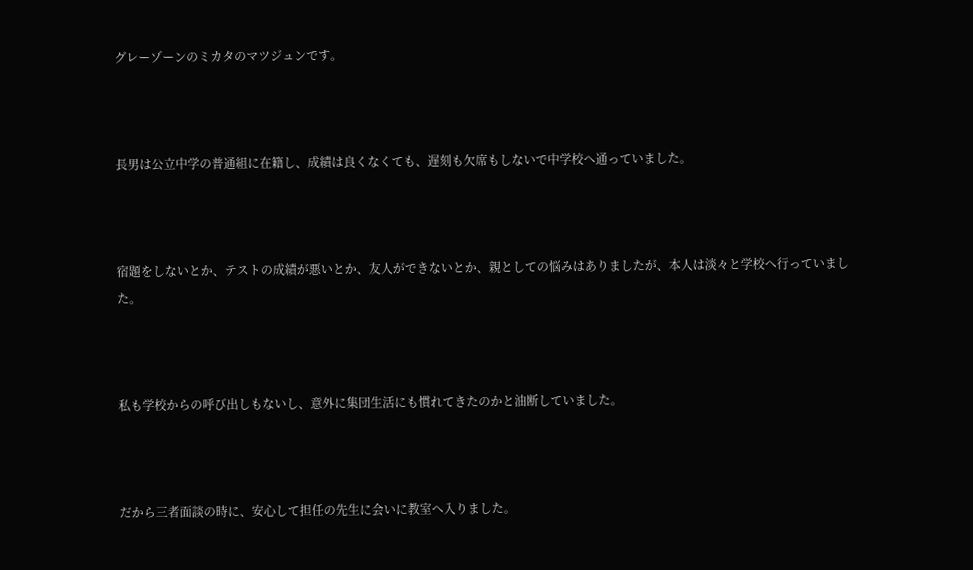グレーゾーンのミカタのマツジュンです。



長男は公立中学の普通組に在籍し、成績は良くなくても、遅刻も欠席もしないで中学校へ通っていました。



宿題をしないとか、テストの成績が悪いとか、友人ができないとか、親としての悩みはありましたが、本人は淡々と学校へ行っていました。



私も学校からの呼び出しもないし、意外に集団生活にも慣れてきたのかと油断していました。



だから三者面談の時に、安心して担任の先生に会いに教室へ入りました。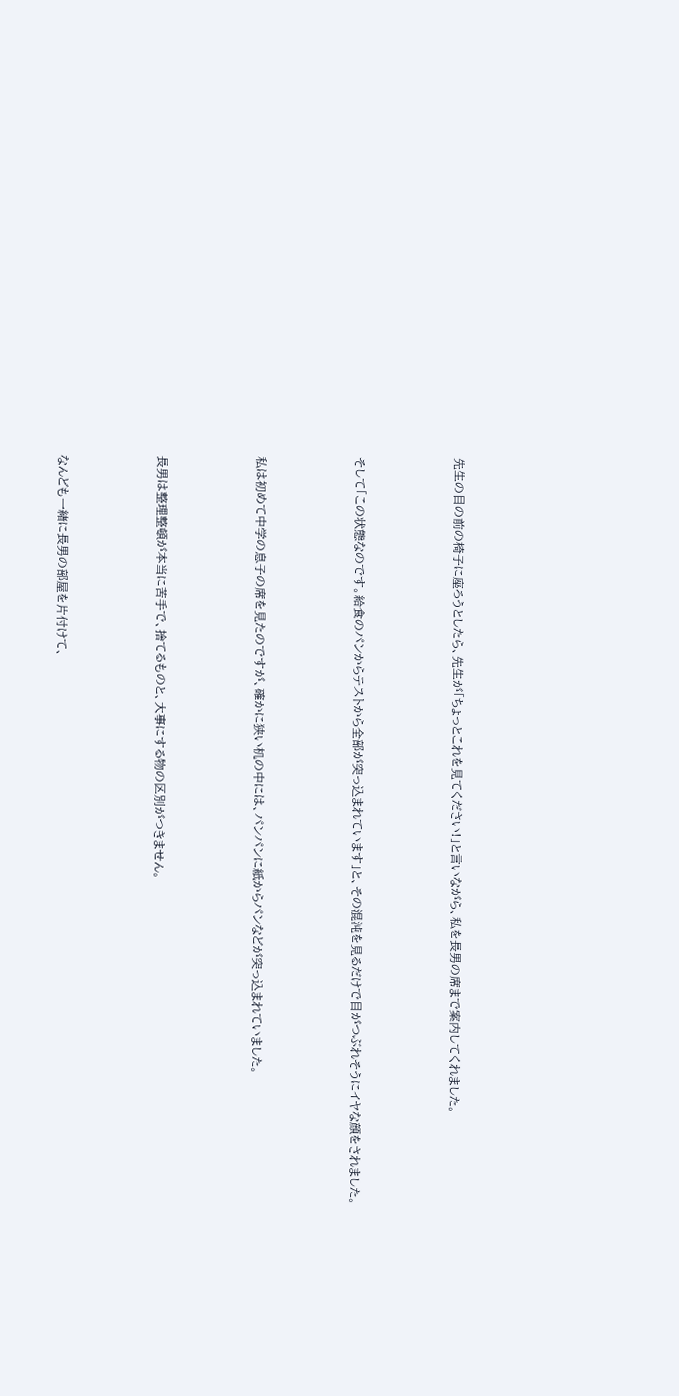先生の目の前の椅子に座ろうとしたら、先生が「ちょっとこれを見てください!」と言いながら、私を長男の席まで案内してくれました。



そして「この状態なのです。給食のパンからテストから全部が突っ込まれています」と、その混沌を見るだけで目がつぶれそうにイヤな顔をされました。



私は初めて中学の息子の席を見たのですが、確かに狭い机の中には、パンパンに紙からパンなどが突っ込まれていました。



長男は整理整頓が本当に苦手で、捨てるものと、大事にする物の区別がつきません。



なんども一緒に長男の部屋を片付けて、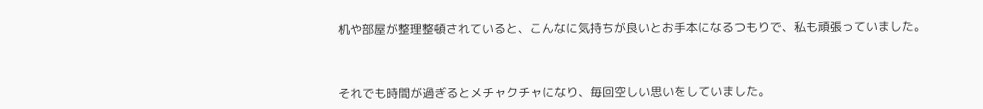机や部屋が整理整頓されていると、こんなに気持ちが良いとお手本になるつもりで、私も頑張っていました。



それでも時間が過ぎるとメチャクチャになり、毎回空しい思いをしていました。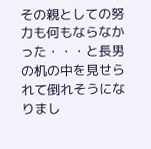その親としての努力も何もならなかった・・・と長男の机の中を見せられて倒れそうになりまし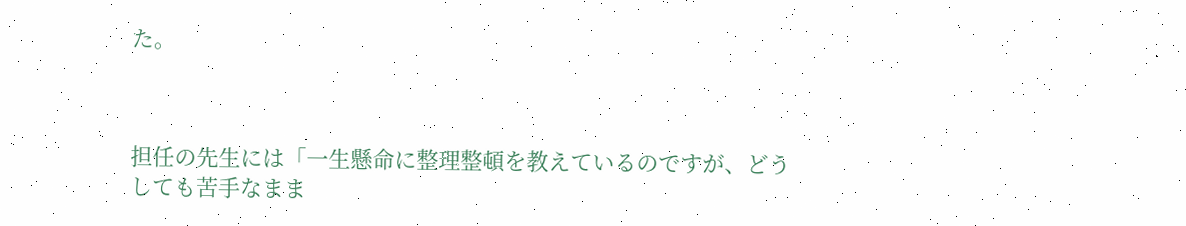た。



担任の先生には「一生懸命に整理整頓を教えているのですが、どうしても苦手なまま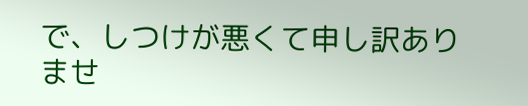で、しつけが悪くて申し訳ありませ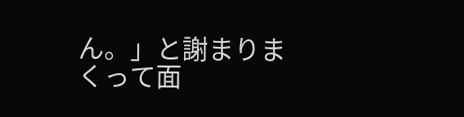ん。」と謝まりまくって面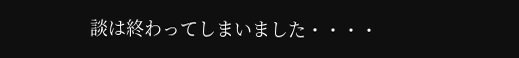談は終わってしまいました・・・・